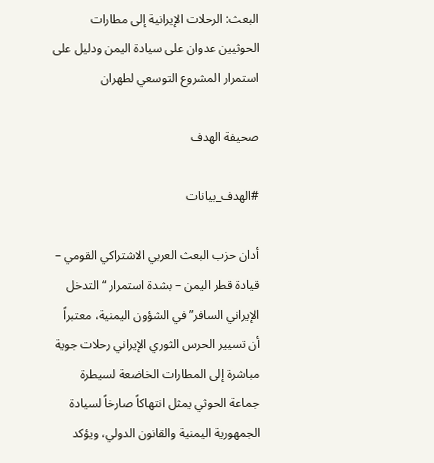البعث: الرحلات الإيرانية إلى مطارات الحوثيين عدوان على سيادة اليمن ودليل على استمرار المشروع التوسعي لطهران

صحيفة الهدف

#الهدف_بيانات

أدان حزب البعث العربي الاشتراكي القومي – قيادة قطر اليمن – بشدة استمرار “التدخل الإيراني السافر” في الشؤون اليمنية، معتبراً أن تسيير الحرس الثوري الإيراني رحلات جوية مباشرة إلى المطارات الخاضعة لسيطرة جماعة الحوثي يمثل انتهاكاً صارخاً لسيادة الجمهورية اليمنية والقانون الدولي، ويؤكد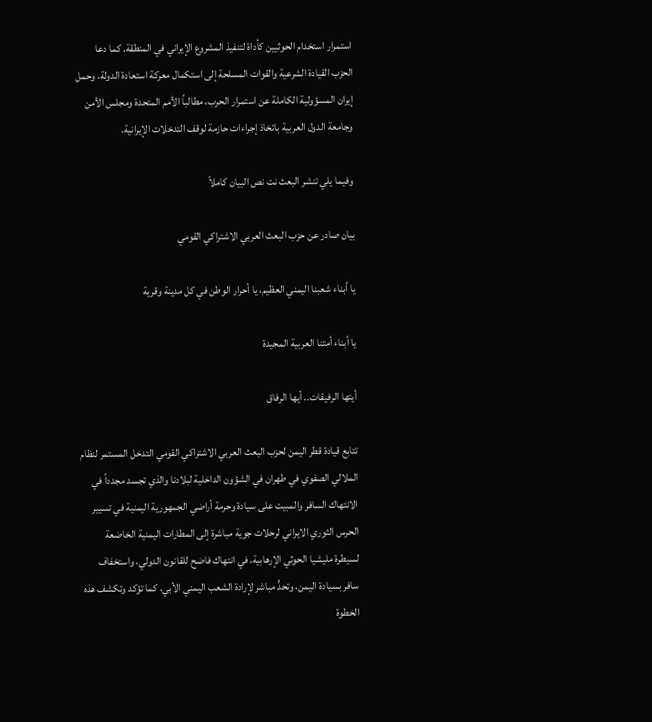استمرار استخدام الحوثيين كأداة لتنفيذ المشروع الإيراني في المنطقة. كما دعا الحزب القيادة الشرعية والقوات المسلحة إلى استكمال معركة استعادة الدولة، وحمل إيران المسؤولية الكاملة عن استمرار الحرب، مطالباً الأمم المتحدة ومجلس الأمن وجامعة الدول العربية باتخاذ إجراءات حازمة لوقف التدخلات الإيرانية.

وفيما يلي تنشر البعث نت نص البيان كاملاً

بيان صادر عن حزب البعث العربي الاشتراكي القومي

يا أبناء شعبنا اليمني العظيم، يا أحرار الوطن في كل مدينة وقرية

يا أبناء أمتنا العربية المجيدة

أيتها الرفيقات.. أيها الرفاق

تتابع قيادة قطر اليمن لحزب البعث العربي الاشتراكي القومي التدخل المستمر لنظام الملالي الصفوي في طهران في الشؤون الداخلية لبلادنا والذي تجسد مجدداً في الانتهاك السافر والمبيت على سيادة وحرمة أراضي الجمهورية اليمنية في تسيير الحرس الثوري الايراني لرحلات جوية مباشرة إلى المطارات اليمنية الخاضعة لسيطرة مليشيا الحوثي الإرهابية، في انتهاك فاضح للقانون الدولي، واستخفاف سافر بسيادة اليمن، وتحدٍّ مباشر لإرادة الشعب اليمني الأبي، كما تؤكد وتكشف هذه الخطوة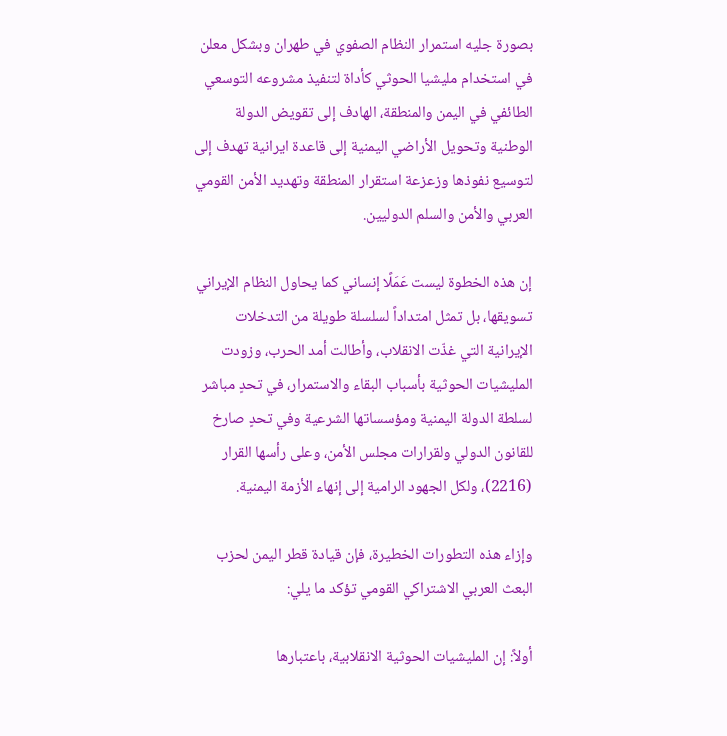بصورة جليه استمرار النظام الصفوي في طهران وبشكل معلن في استخدام مليشيا الحوثي كأداة لتنفيذ مشروعه التوسعي الطائفي في اليمن والمنطقة، الهادف إلى تقويض الدولة الوطنية وتحويل الأراضي اليمنية إلى قاعدة ايرانية تهدف إلى لتوسيع نفوذها وزعزعة استقرار المنطقة وتهديد الأمن القومي العربي والأمن والسلم الدوليين.

إن هذه الخطوة ليست عَمَلًا إنساني كما يحاول النظام الإيراني تسويقها، بل تمثل امتداداً لسلسلة طويلة من التدخلات الإيرانية التي غذّت الانقلاب، وأطالت أمد الحرب، وزودت المليشيات الحوثية بأسباب البقاء والاستمرار، في تحدٍ مباشر لسلطة الدولة اليمنية ومؤسساتها الشرعية وفي تحدٍ صارخ للقانون الدولي ولقرارات مجلس الأمن، وعلى رأسها القرار (2216)، ولكل الجهود الرامية إلى إنهاء الأزمة اليمنية.

وإزاء هذه التطورات الخطيرة، فإن قيادة قطر اليمن لحزب البعث العربي الاشتراكي القومي تؤكد ما يلي:

أولاً: إن المليشيات الحوثية الانقلابية، باعتبارها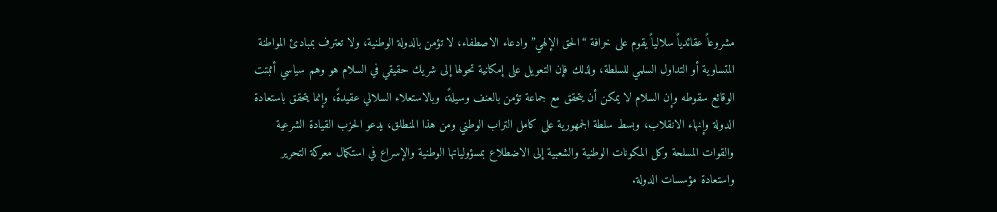مشروعاً عقائدياً سلالياً يقوم على خرافة “الحق الإلهي” وادعاء الاصطفاء، لا تؤمن بالدولة الوطنية، ولا تعترف بمبادئ المواطنة المتساوية أو التداول السلمي للسلطة، ولذلك فإن التعويل على إمكانية تحولها إلى شريك حقيقي في السلام هو وهم سياسي أثبتت الوقائع سقوطه وإن السلام لا يمكن أن يتحقق مع جماعة تؤمن بالعنف وسيلةً، وبالاستعلاء السلالي عقيدةً، وإنما يتحقق باستعادة الدولة وإنهاء الانقلاب، وبسط سلطة الجمهورية على كامل التراب الوطني ومن هذا المنطلق، يدعو الحزب القيادة الشرعية والقوات المسلحة وكل المكونات الوطنية والشعبية إلى الاضطلاع بمسؤولياتها الوطنية والإسراع في استكمال معركة التحرير واستعادة مؤسسات الدولة.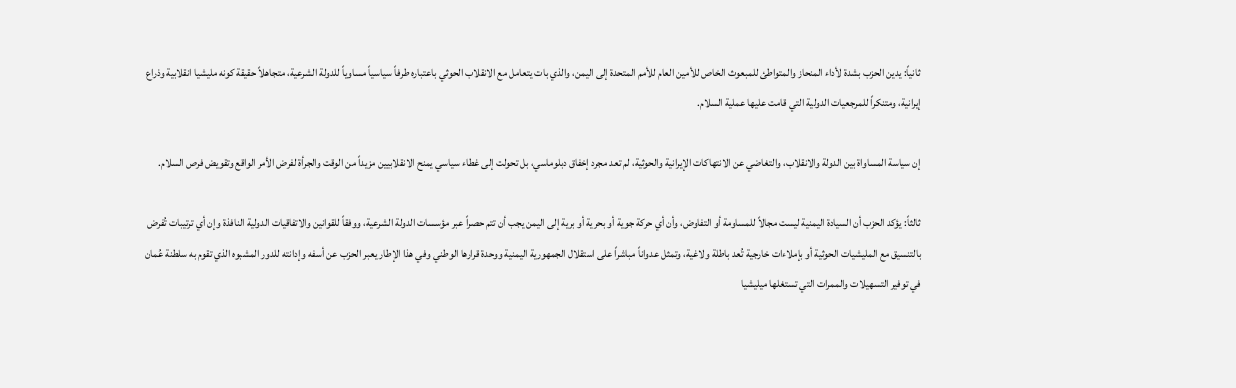ثانياً: يدين الحزب بشدة لأداء المنحاز والمتواطئ للمبعوث الخاص للأمين العام للأمم المتحدة إلى اليمن، والذي بات يتعامل مع الانقلاب الحوثي باعتباره طرفاً سياسياً مساوياً للدولة الشرعية، متجاهلاً حقيقة كونه مليشيا انقلابية وذراع إيرانية، ومتنكراً للمرجعيات الدولية التي قامت عليها عملية السلام.

إن سياسة المساواة بين الدولة والانقلاب، والتغاضي عن الانتهاكات الإيرانية والحوثية، لم تعد مجرد إخفاق دبلوماسي، بل تحولت إلى غطاء سياسي يمنح الانقلابيين مزيداً من الوقت والجرأة لفرض الأمر الواقع وتقويض فرص السلام.

ثالثاً: يؤكد الحزب أن السيادة اليمنية ليست مجالاً للمساومة أو التفاوض، وأن أي حركة جوية أو بحرية أو برية إلى اليمن يجب أن تتم حصراً عبر مؤسسات الدولة الشرعية، ووفقاً للقوانين والاتفاقيات الدولية النافذة وإن أي ترتيبات تُفرض بالتنسيق مع المليشيات الحوثية أو بإملاءات خارجية تُعد باطلة ولاغية، وتمثل عدواناً مباشراً على استقلال الجمهورية اليمنية ووحدة قرارها الوطني وفي هذا الإطار يعبر الحزب عن أسفه وإدانته للدور المشبوه الذي تقوم به سلطنة عُمان في توفير التسهيلات والممرات التي تستغلها ميليشيا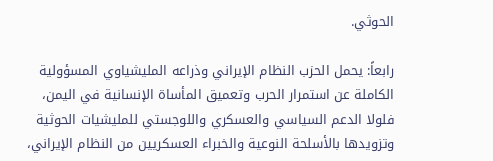الحوثي.

رابعاً: يحمل الحزب النظام الإيراني وذراعه المليشياوي المسؤولية الكاملة عن استمرار الحرب وتعميق المأساة الإنسانية في اليمن، فلولا الدعم السياسي والعسكري واللوجستي للمليشيات الحوثية وتزويدها بالأسلحة النوعية والخبراء العسكريين من النظام الإيراني،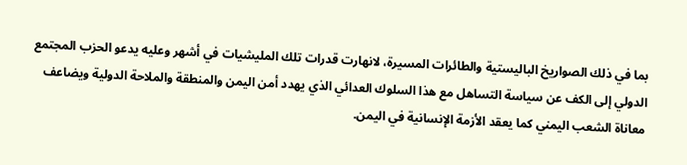بما في ذلك الصواريخ الباليستية والطائرات المسيرة، لانهارت قدرات تلك المليشيات في أشهر وعليه يدعو الحزب المجتمع الدولي إلى الكف عن سياسة التساهل مع هذا السلوك العدائي الذي يهدد أمن اليمن والمنطقة والملاحة الدولية ويضاعف معاناة الشعب اليمني كما يعقد الأزمة الإنسانية في اليمن.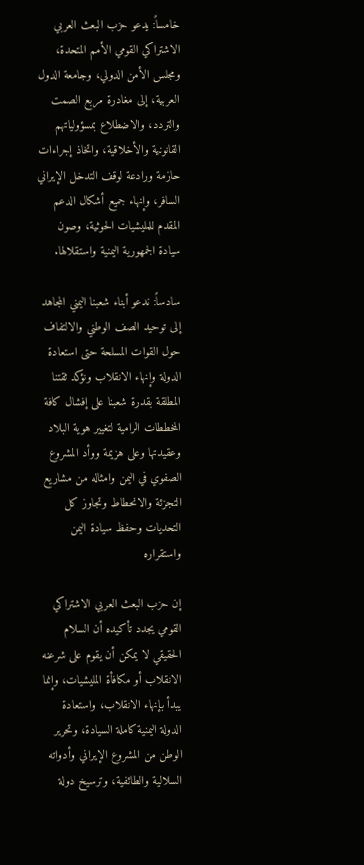خامساً: يدعو حزب البعث العربي الاشتراكي القومي الأمم المتحدة، ومجلس الأمن الدولي، وجامعة الدول العربية، إلى مغادرة مربع الصمت والتردد، والاضطلاع بمسؤولياتهم القانونية والأخلاقية، واتخاذ إجراءات حازمة ورادعة لوقف التدخل الإيراني السافر، وإنهاء جميع أشكال الدعم المقدم للمليشيات الحوثية، وصون سيادة الجمهورية اليمنية واستقلالها.

سادساً: ندعو أبناء شعبنا اليمني المجاهد إلى توحيد الصف الوطني والالتفاف حول القوات المسلحة حتى استعادة الدولة وإنهاء الانقلاب ونؤكد ثقتنا المطلقة بقدرة شعبنا على إفشال كافة المخططات الرامية لتغيير هوية البلاد وعقيدتها وعلى هزيمة ووأد المشروع الصفوي في اليمن وامثاله من مشاريع التجزئة والانحطاط وتجاوز كل التحديات وحفظ سيادة اليمن واستقراره

إن حزب البعث العربي الاشتراكي القومي يجدد تأكيده أن السلام الحقيقي لا يمكن أن يقوم على شرعنه الانقلاب أو مكافأة المليشيات، وإنما يبدأ بإنهاء الانقلاب، واستعادة الدولة اليمنية كاملة السيادة، وتحرير الوطن من المشروع الإيراني وأدواته السلالية والطائفية، وترسيخ دولة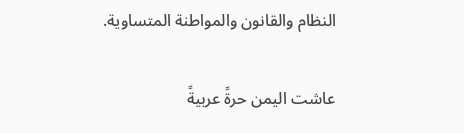النظام والقانون والمواطنة المتساوية.

عاشت اليمن حرةً عربيةً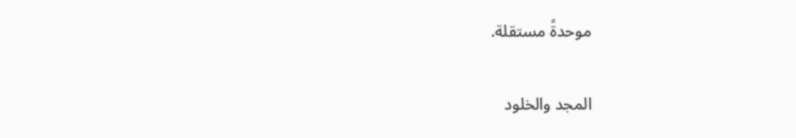موحدةً مستقلة.

المجد والخلود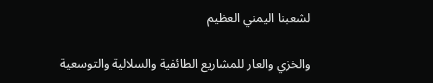لشعبنا اليمني العظيم

والخزي والعار للمشاريع الطائفية والسلالية والتوسعية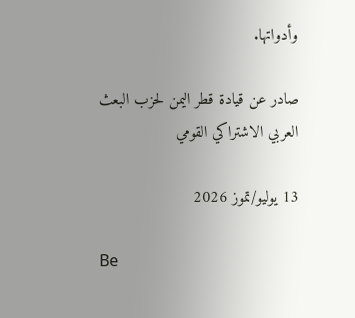وأدواتها.

صادر عن قيادة قطر اليمن لحزب البعث العربي الاشتراكي القومي

13 يوليو/تموز 2026

Be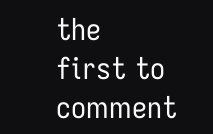the first to comment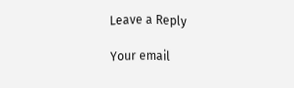Leave a Reply

Your email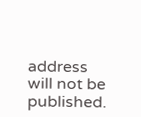address will not be published.